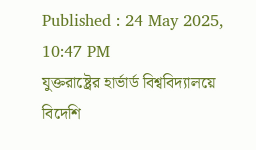Published : 24 May 2025, 10:47 PM
যুক্তরাষ্ট্রের হার্ভার্ড বিশ্ববিদ্যালয়ে বিদেশি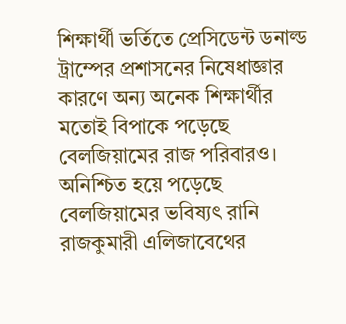শিক্ষার্থী ভর্তিতে প্রেসিডেন্ট ডনাল্ড ট্রাম্পের প্রশাসনের নিষেধাজ্ঞার কারণে অন্য অনেক শিক্ষার্থীর মতোই বিপাকে পড়েছে বেলজিয়ামের রাজ পরিবারও।
অনিশ্চিত হয়ে পড়েছে বেলজিয়ামের ভবিষ্যৎ রানি রাজকুমারী এলিজাবেথের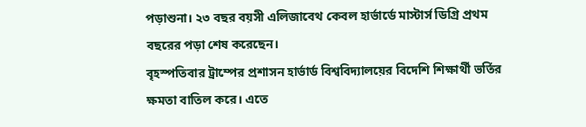পড়াশুনা। ২৩ বছর বয়সী এলিজাবেথ কেবল হার্ভার্ডে মাস্টার্স ডিগ্রি প্রথম বছরের পড়া শেষ করেছেন।
বৃহস্পতিবার ট্রাম্পের প্রশাসন হার্ভার্ড বিশ্ববিদ্যালয়ের বিদেশি শিক্ষার্থী ভর্তির ক্ষমতা বাতিল করে। এতে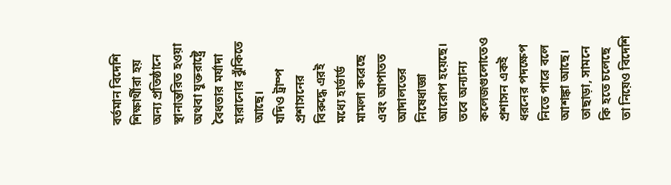বর্তমান বিদেশি শিক্ষার্থীরা হয় অন্য প্রতিষ্ঠানে স্থানান্তরিত হওয়া অথবা যুক্তরাষ্ট্রে বৈধতার মর্যাদা হারানোর ঝুঁকিতে আছে।
যদিও ট্রাম্প প্রশাসনের বিরুদ্ধে এরই মধ্যে হার্ভার্ড মামলা করেছে এবং আপাতত আদালতের নিষেধাজ্ঞা আরোপ হয়েছে। তবে অন্যান্য কলেজগুলোতেও প্রশাসন একই ধরনের পদক্ষেপ নিতে পারে বলে আশঙ্কা আছে। তাছাড়া, সামনে কি হতে চলেছে তা নিয়েও বিদেশি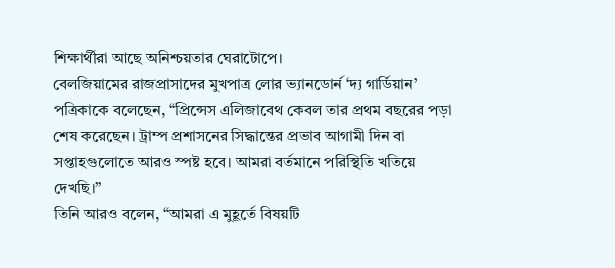শিক্ষার্থীরা আছে অনিশ্চয়তার ঘেরাটোপে।
বেলজিয়ামের রাজপ্রাসাদের মুখপাত্র লোর ভ্যানডোর্ন ‘দ্য গার্ডিয়ান’ পত্রিকাকে বলেছেন, “প্রিন্সেস এলিজাবেথ কেবল তার প্রথম বছরের পড়া শেষ করেছেন। ট্রাম্প প্রশাসনের সিদ্ধান্তের প্রভাব আগামী দিন বা সপ্তাহগুলোতে আরও স্পষ্ট হবে। আমরা বর্তমানে পরিস্থিতি খতিয়ে দেখছি।”
তিনি আরও বলেন, “আমরা এ মুহূর্তে বিষয়টি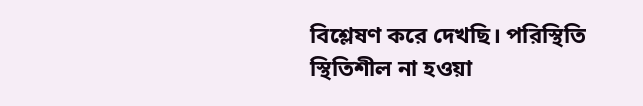বিশ্লেষণ করে দেখছি। পরিস্থিতি স্থিতিশীল না হওয়া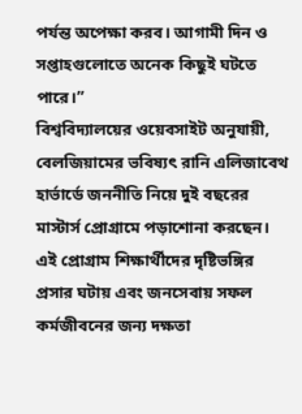পর্যন্ত অপেক্ষা করব। আগামী দিন ও সপ্তাহগুলোতে অনেক কিছুই ঘটতে পারে।”
বিশ্ববিদ্যালয়ের ওয়েবসাইট অনুযায়ী, বেলজিয়ামের ভবিষ্যৎ রানি এলিজাবেথ হার্ভার্ডে জননীতি নিয়ে দুই বছরের মাস্টার্স প্রোগ্রামে পড়াশোনা করছেন। এই প্রোগ্রাম শিক্ষার্থীদের দৃষ্টিভঙ্গির প্রসার ঘটায় এবং জনসেবায় সফল কর্মজীবনের জন্য দক্ষতা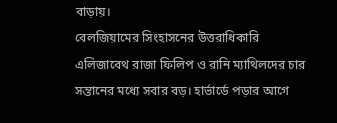বাড়ায়।
বেলজিয়ামের সিংহাসনের উত্তরাধিকারি এলিজাবেথ রাজা ফিলিপ ও রানি ম্যাথিলদের চার সন্তানের মধ্যে সবার বড়। হার্ভার্ডে পড়ার আগে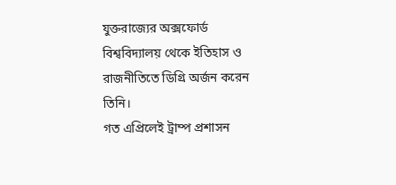যুক্তরাজ্যের অক্সফোর্ড বিশ্ববিদ্যালয় থেকে ইতিহাস ও রাজনীতিতে ডিগ্রি অর্জন করেন তিনি।
গত এপ্রিলেই ট্রাম্প প্রশাসন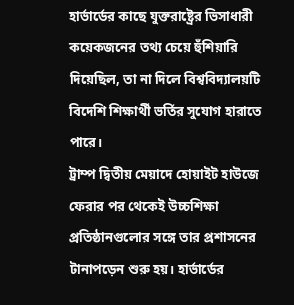হার্ভার্ডের কাছে যুক্তরাষ্ট্রের ভিসাধারী কয়েকজনের তথ্য চেয়ে হুঁশিয়ারি দিয়েছিল, তা না দিলে বিশ্ববিদ্যালয়টি বিদেশি শিক্ষার্থী ভর্তির সুযোগ হারাতে পারে।
ট্রাম্প দ্বিতীয় মেয়াদে হোয়াইট হাউজে ফেরার পর থেকেই উচ্চশিক্ষা প্রতিষ্ঠানগুলোর সঙ্গে তার প্রশাসনের টানাপড়েন শুরু হয়। হার্ভার্ডের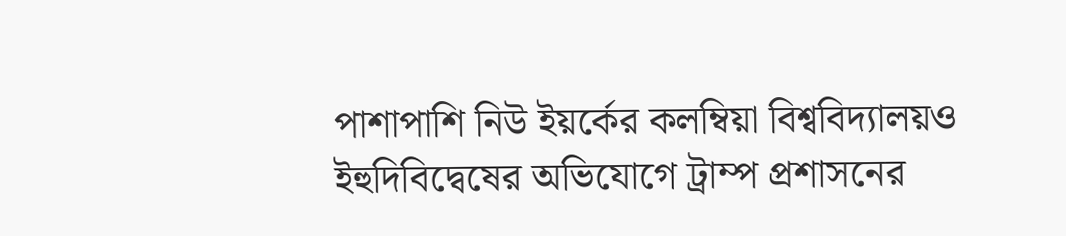পাশাপাশি নিউ ইয়র্কের কলম্বিয়া বিশ্ববিদ্যালয়ও ইহুদিবিদ্বেষের অভিযোগে ট্রাম্প প্রশাসনের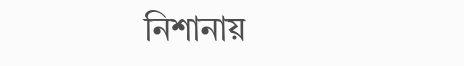নিশানায়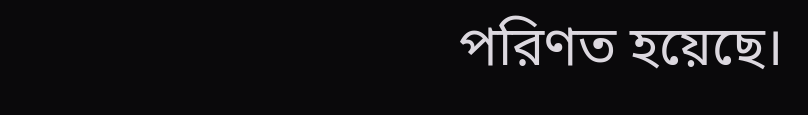পরিণত হয়েছে।